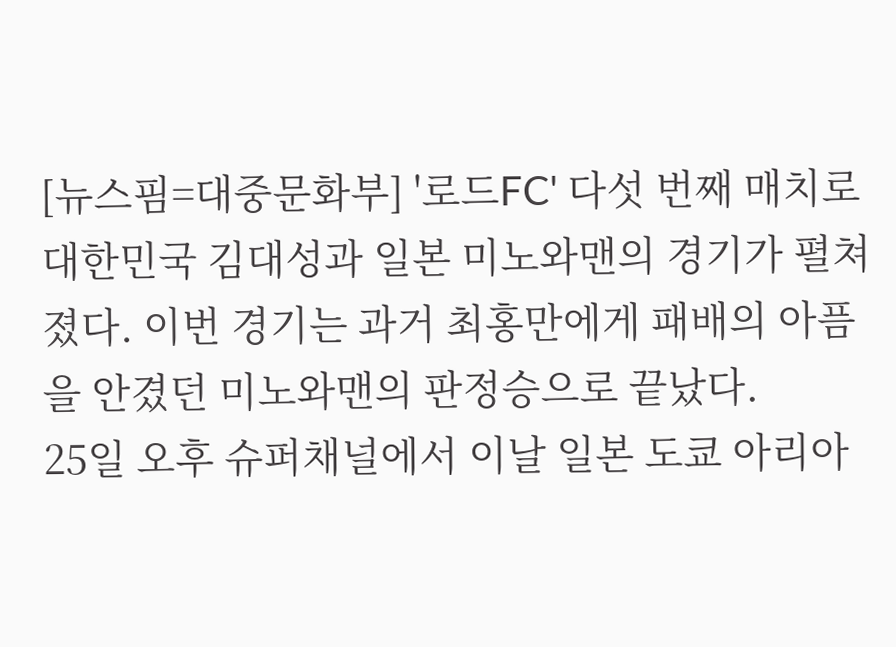[뉴스핌=대중문화부] '로드FC' 다섯 번째 매치로 대한민국 김대성과 일본 미노와맨의 경기가 펼쳐졌다. 이번 경기는 과거 최홍만에게 패배의 아픔을 안겼던 미노와맨의 판정승으로 끝났다.
25일 오후 슈퍼채널에서 이날 일본 도쿄 아리아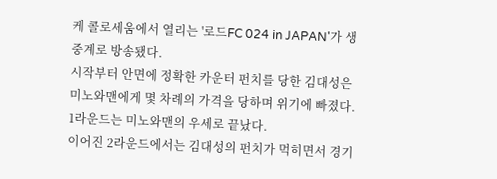케 콜로세움에서 열리는 '로드FC 024 in JAPAN'가 생중계로 방송됐다.
시작부터 안면에 정확한 카운터 펀치를 당한 김대성은 미노와맨에게 몇 차례의 가격을 당하며 위기에 빠졌다. 1라운드는 미노와맨의 우세로 끝났다.
이어진 2라운드에서는 김대성의 펀치가 먹히면서 경기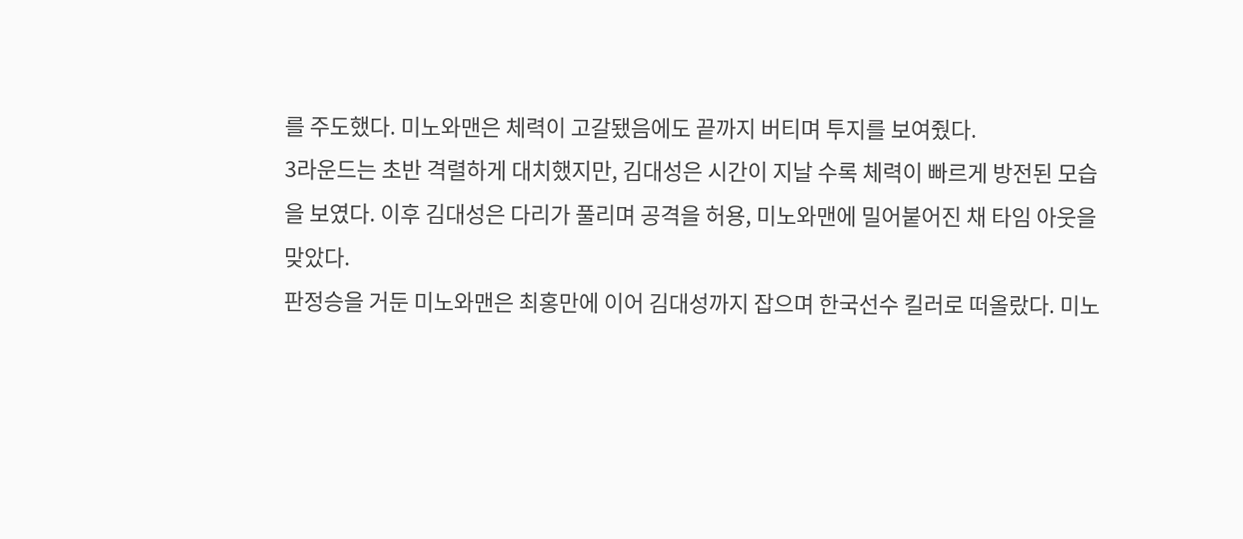를 주도했다. 미노와맨은 체력이 고갈됐음에도 끝까지 버티며 투지를 보여줬다.
3라운드는 초반 격렬하게 대치했지만, 김대성은 시간이 지날 수록 체력이 빠르게 방전된 모습을 보였다. 이후 김대성은 다리가 풀리며 공격을 허용, 미노와맨에 밀어붙어진 채 타임 아웃을 맞았다.
판정승을 거둔 미노와맨은 최홍만에 이어 김대성까지 잡으며 한국선수 킬러로 떠올랐다. 미노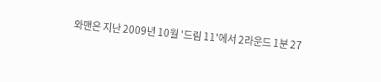와맨은 지난 2009년 10월 '드림 11'에서 2라운드 1분 27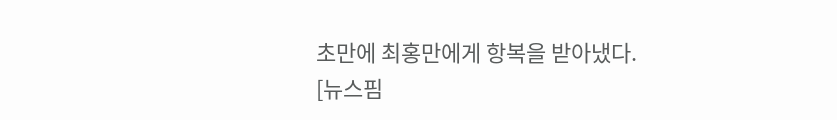초만에 최홍만에게 항복을 받아냈다.
[뉴스핌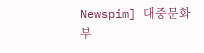Newspim] 대중문화부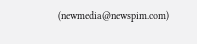(newmedia@newspim.com)